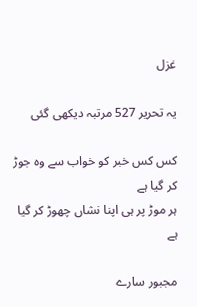غزل

یہ تحریر 527 مرتبہ دیکھی گئی

کس کس خبر کو خواب سے وہ جوڑ کر گیا ہے
ہر موڑ پر ہی اپنا نشاں چھوڑ کر گیا ہے

مجبور سارے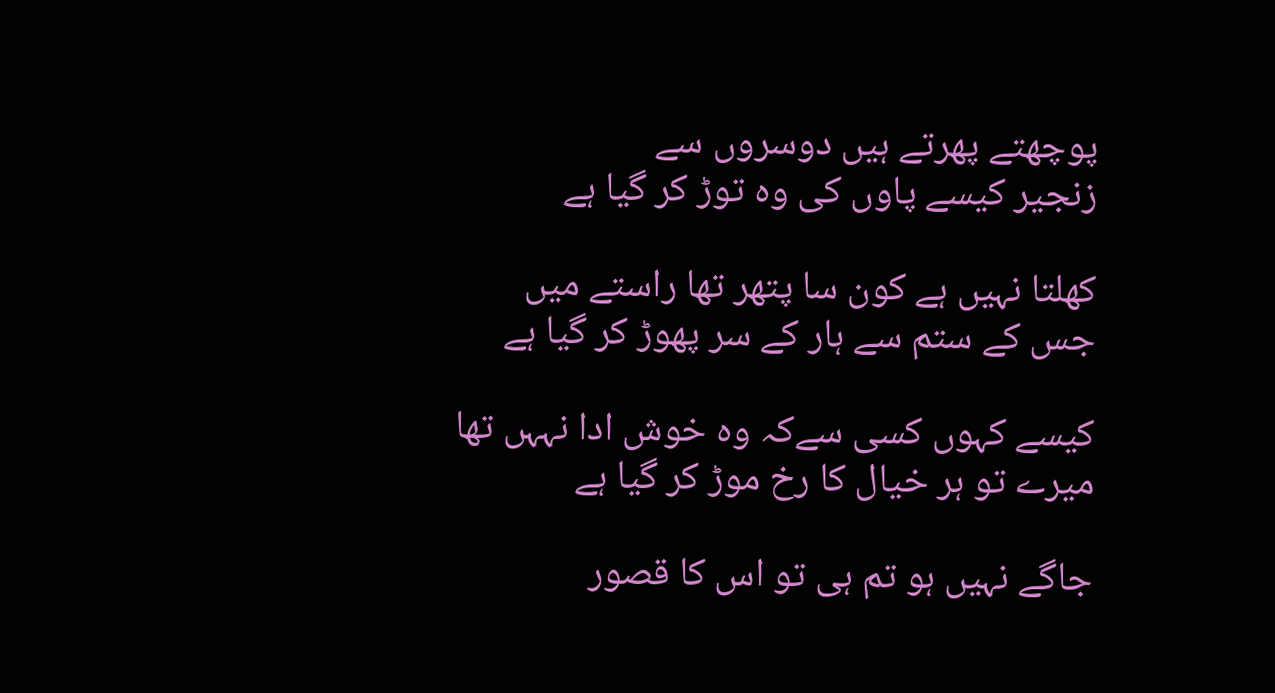پوچھتے پھرتے ہیں دوسروں سے
زنجیر کیسے پاوں کی وہ توڑ کر گیا ہے

کھلتا نہیں ہے کون سا پتھر تھا راستے میں
جس کے ستم سے ہار کے سر پھوڑ کر گیا ہے

کیسے کہوں کسی سےکہ وہ خوش ادا نہہں تھا
میرے تو ہر خیال کا رخ موڑ کر گیا ہے

جاگے نہیں ہو تم ہی تو اس کا قصور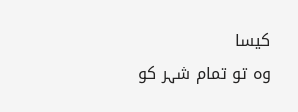کیسا
وہ تو تمام شہر کو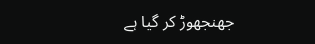جھنجھوڑ کر گیا ہے